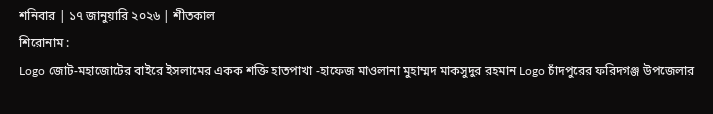শনিবার | ১৭ জানুয়ারি ২০২৬ | শীতকাল
শিরোনাম :
Logo জোট-মহাজোটের বাইরে ইসলামের একক শক্তি হাতপাখা -হাফেজ মাওলানা মুহাম্মদ মাকসুদুর রহমান Logo চাঁদপুরের ফরিদগঞ্জ উপজেলার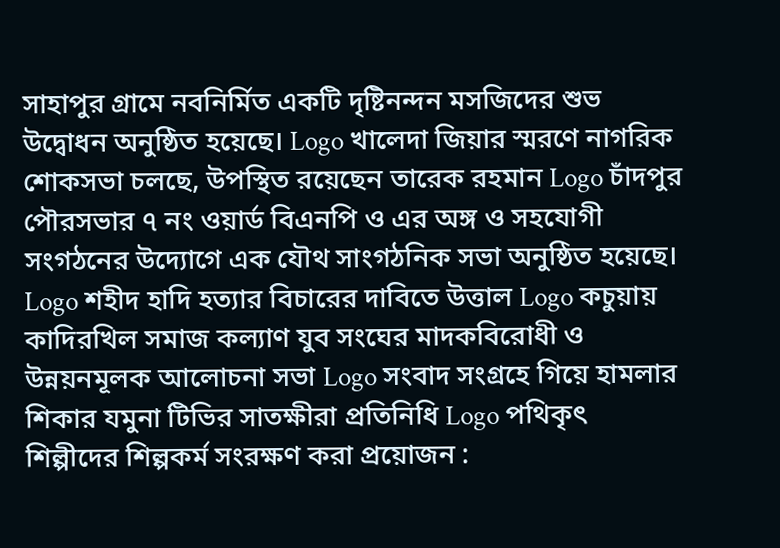সাহাপুর গ্রামে নবনির্মিত একটি দৃষ্টিনন্দন মসজিদের শুভ উদ্বোধন অনুষ্ঠিত হয়েছে। Logo খালেদা জিয়ার স্মরণে নাগরিক শোকসভা চলছে, উপস্থিত রয়েছেন তারেক রহমান Logo চাঁদপুর পৌরসভার ৭ নং ওয়ার্ড বিএনপি ও এর অঙ্গ ও সহযোগী সংগঠনের উদ্যোগে এক যৌথ সাংগঠনিক সভা অনুষ্ঠিত হয়েছে। Logo শহীদ হাদি হত্যার বিচারের দাবিতে উত্তাল Logo কচুয়ায় কাদিরখিল সমাজ কল্যাণ যুব সংঘের মাদকবিরোধী ও উন্নয়নমূলক আলোচনা সভা Logo সংবাদ সংগ্রহে গিয়ে হামলার শিকার যমুনা টিভির সাতক্ষীরা প্রতিনিধি Logo পথিকৃৎ শিল্পীদের শিল্পকর্ম সংরক্ষণ করা প্রয়োজন :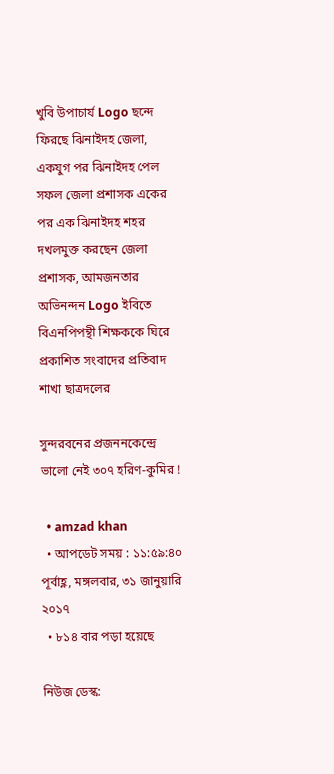খুবি উপাচার্য Logo ছন্দে ফিরছে ঝিনাইদহ জেলা, একযুগ পর ঝিনাইদহ পেল সফল জেলা প্রশাসক একের পর এক ঝিনাইদহ শহর দখলমুক্ত করছেন জেলা প্রশাসক, আমজনতার অভিনন্দন Logo ইবিতে বিএনপিপন্থী শিক্ষককে ঘিরে প্রকাশিত সংবাদের প্রতিবাদ শাখা ছাত্রদলের

সুন্দরবনের প্রজননকেন্দ্রে ভালো নেই ৩০৭ হরিণ-কুমির !

  • amzad khan
  • আপডেট সময় : ১১:৫৯:৪০ পূর্বাহ্ণ, মঙ্গলবার, ৩১ জানুয়ারি ২০১৭
  • ৮১৪ বার পড়া হয়েছে

নিউজ ডেস্ক: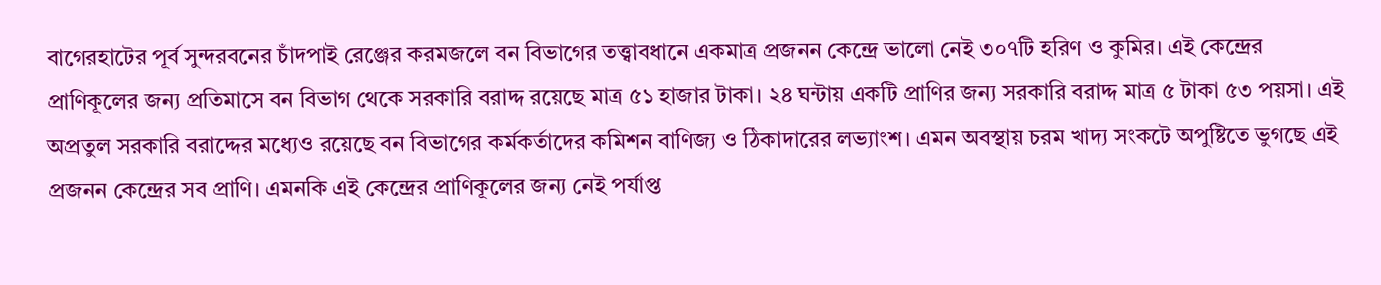বাগেরহাটের পূর্ব সুন্দরবনের চাঁদপাই রেঞ্জের করমজলে বন বিভাগের তত্ত্বাবধানে একমাত্র প্রজনন কেন্দ্রে ভালো নেই ৩০৭টি হরিণ ও কুমির। এই কেন্দ্রের প্রাণিকূলের জন্য প্রতিমাসে বন বিভাগ থেকে সরকারি বরাদ্দ রয়েছে মাত্র ৫১ হাজার টাকা। ২৪ ঘন্টায় একটি প্রাণির জন্য সরকারি বরাদ্দ মাত্র ৫ টাকা ৫৩ পয়সা। এই অপ্রতুল সরকারি বরাদ্দের মধ্যেও রয়েছে বন বিভাগের কর্মকর্তাদের কমিশন বাণিজ্য ও ঠিকাদারের লভ্যাংশ। এমন অবস্থায় চরম খাদ্য সংকটে অপুষ্টিতে ভুগছে এই প্রজনন কেন্দ্রের সব প্রাণি। এমনকি এই কেন্দ্রের প্রাণিকূলের জন্য নেই পর্যাপ্ত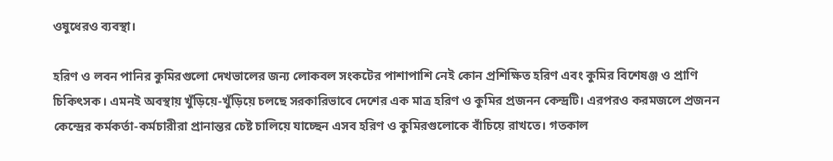ওষুধেরও ব্যবস্থা।

হরিণ ও লবন পানির কুমিরগুলো দেখভালের জন্য লোকবল সংকটের পাশাপাশি নেই কোন প্রশিক্ষিত হরিণ এবং কুমির বিশেষঞ্জ ও প্রাণি চিকিৎসক। এমনই অবস্থায় খুঁড়িয়ে-খুঁড়িয়ে চলছে সরকারিভাবে দেশের এক মাত্র হরিণ ও কুমির প্রজনন কেন্দ্রটি। এরপরও করমজলে প্রজনন কেন্দ্রের কর্মকর্তা-কর্মচারীরা প্রানান্তর চেষ্ট চালিয়ে যাচ্ছেন এসব হরিণ ও কুমিরগুলোকে বাঁচিয়ে রাখতে। গতকাল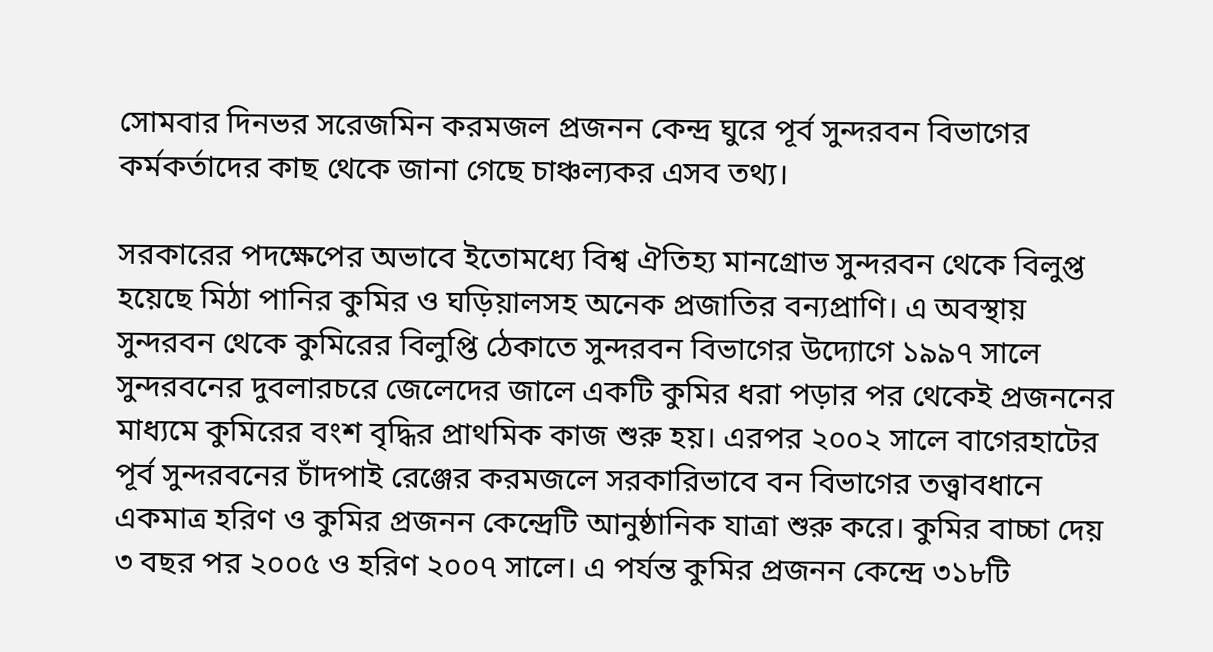সোমবার দিনভর সরেজমিন করমজল প্রজনন কেন্দ্র ঘুরে পূর্ব সুন্দরবন বিভাগের কর্মকর্তাদের কাছ থেকে জানা গেছে চাঞ্চল্যকর এসব তথ্য।

সরকারের পদক্ষেপের অভাবে ইতোমধ্যে বিশ্ব ঐতিহ্য মানগ্রোভ সুন্দরবন থেকে বিলুপ্ত হয়েছে মিঠা পানির কুমির ও ঘড়িয়ালসহ অনেক প্রজাতির বন্যপ্রাণি। এ অবস্থায় সুন্দরবন থেকে কুমিরের বিলুপ্তি ঠেকাতে সুন্দরবন বিভাগের উদ্যোগে ১৯৯৭ সালে সুন্দরবনের দুবলারচরে জেলেদের জালে একটি কুমির ধরা পড়ার পর থেকেই প্রজননের মাধ্যমে কুমিরের বংশ বৃদ্ধির প্রাথমিক কাজ শুরু হয়। এরপর ২০০২ সালে বাগেরহাটের পূর্ব সুন্দরবনের চাঁদপাই রেঞ্জের করমজলে সরকারিভাবে বন বিভাগের তত্ত্বাবধানে একমাত্র হরিণ ও কুমির প্রজনন কেন্দ্রেটি আনুষ্ঠানিক যাত্রা শুরু করে। কুমির বাচ্চা দেয় ৩ বছর পর ২০০৫ ও হরিণ ২০০৭ সালে। এ পর্যন্ত কুমির প্রজনন কেন্দ্রে ৩১৮টি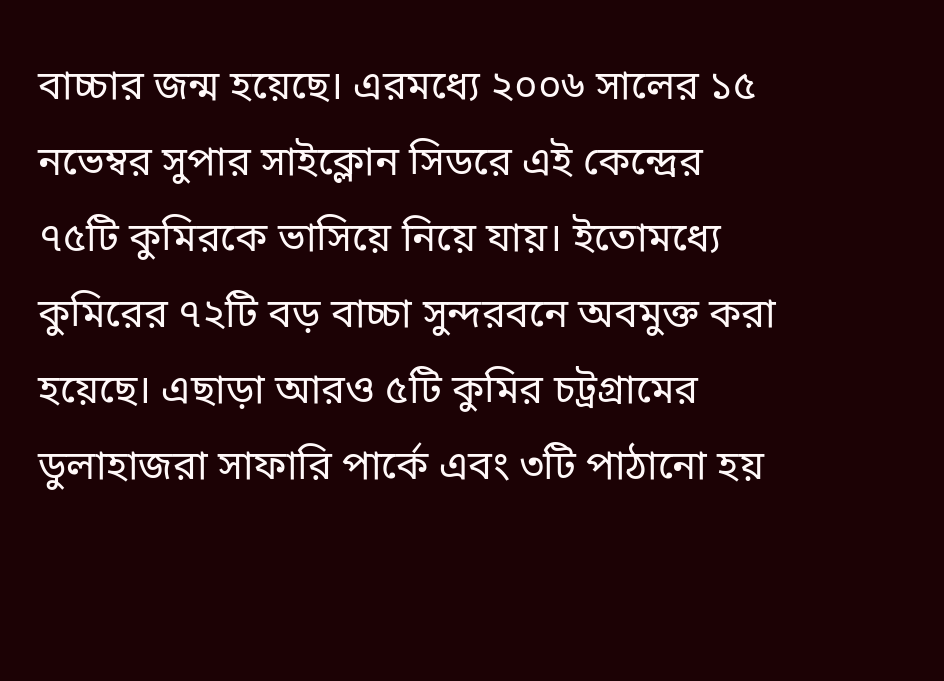বাচ্চার জন্ম হয়েছে। এরমধ্যে ২০০৬ সালের ১৫ নভেম্বর সুপার সাইক্লোন সিডরে এই কেন্দ্রের ৭৫টি কুমিরকে ভাসিয়ে নিয়ে যায়। ইতোমধ্যে কুমিরের ৭২টি বড় বাচ্চা সুন্দরবনে অবমুক্ত করা হয়েছে। এছাড়া আরও ৫টি কুমির চট্রগ্রামের ডুলাহাজরা সাফারি পার্কে এবং ৩টি পাঠানো হয়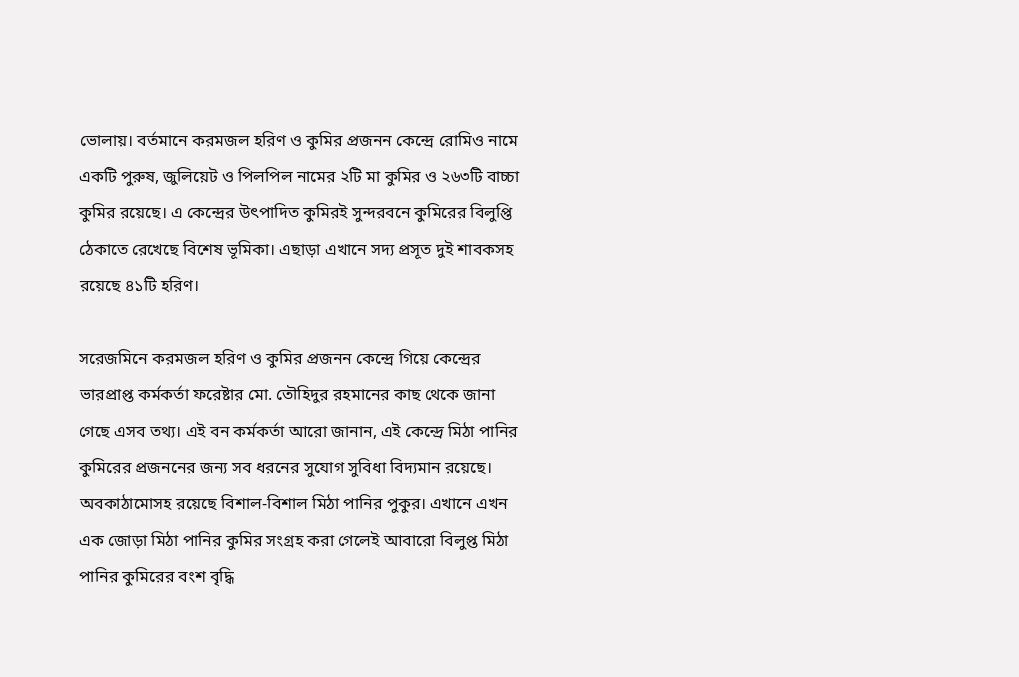ভোলায়। বর্তমানে করমজল হরিণ ও কুমির প্রজনন কেন্দ্রে রোমিও নামে একটি পুরুষ, জুলিয়েট ও পিলপিল নামের ২টি মা কুমির ও ২৬৩টি বাচ্চা কুমির রয়েছে। এ কেন্দ্রের উৎপাদিত কুমিরই সুন্দরবনে কুমিরের বিলুপ্তি ঠেকাতে রেখেছে বিশেষ ভূমিকা। এছাড়া এখানে সদ্য প্রসূত দুই শাবকসহ রয়েছে ৪১টি হরিণ।

সরেজমিনে করমজল হরিণ ও কুমির প্রজনন কেন্দ্রে গিয়ে কেন্দ্রের ভারপ্রাপ্ত কর্মকর্তা ফরেষ্টার মো. তৌহিদুর রহমানের কাছ থেকে জানা গেছে এসব তথ্য। এই বন কর্মকর্তা আরো জানান, এই কেন্দ্রে মিঠা পানির কুমিরের প্রজননের জন্য সব ধরনের সুযোগ সুবিধা বিদ্যমান রয়েছে। অবকাঠামোসহ রয়েছে বিশাল-বিশাল মিঠা পানির পুকুর। এখানে এখন এক জোড়া মিঠা পানির কুমির সংগ্রহ করা গেলেই আবারো বিলুপ্ত মিঠা পানির কুমিরের বংশ বৃদ্ধি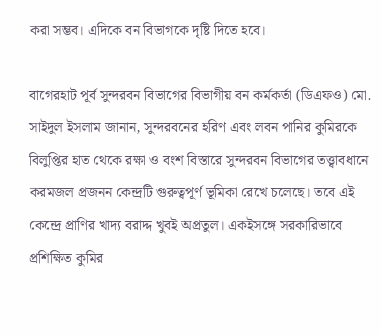করা সম্ভব। এদিকে বন বিভাগকে দৃষ্টি দিতে হবে।

বাগেরহাট পূর্ব সুন্দরবন বিভাগের বিভাগীয় বন কর্মকর্তা (ডিএফও) মো. সাইদুল ইসলাম জানান, সুন্দরবনের হরিণ এবং লবন পানির কুমিরকে বিলুপ্তির হাত থেকে রক্ষা ও বংশ বিস্তারে সুন্দরবন বিভাগের তত্ত্বাবধানে করমজল প্রজনন কেন্দ্রটি গুরুত্বপূর্ণ ভূমিকা রেখে চলেছে। তবে এই কেন্দ্রে প্রাণির খাদ্য বরাদ্দ খুবই অপ্রতুল। একইসঙ্গে সরকারিভাবে প্রশিক্ষিত কুমির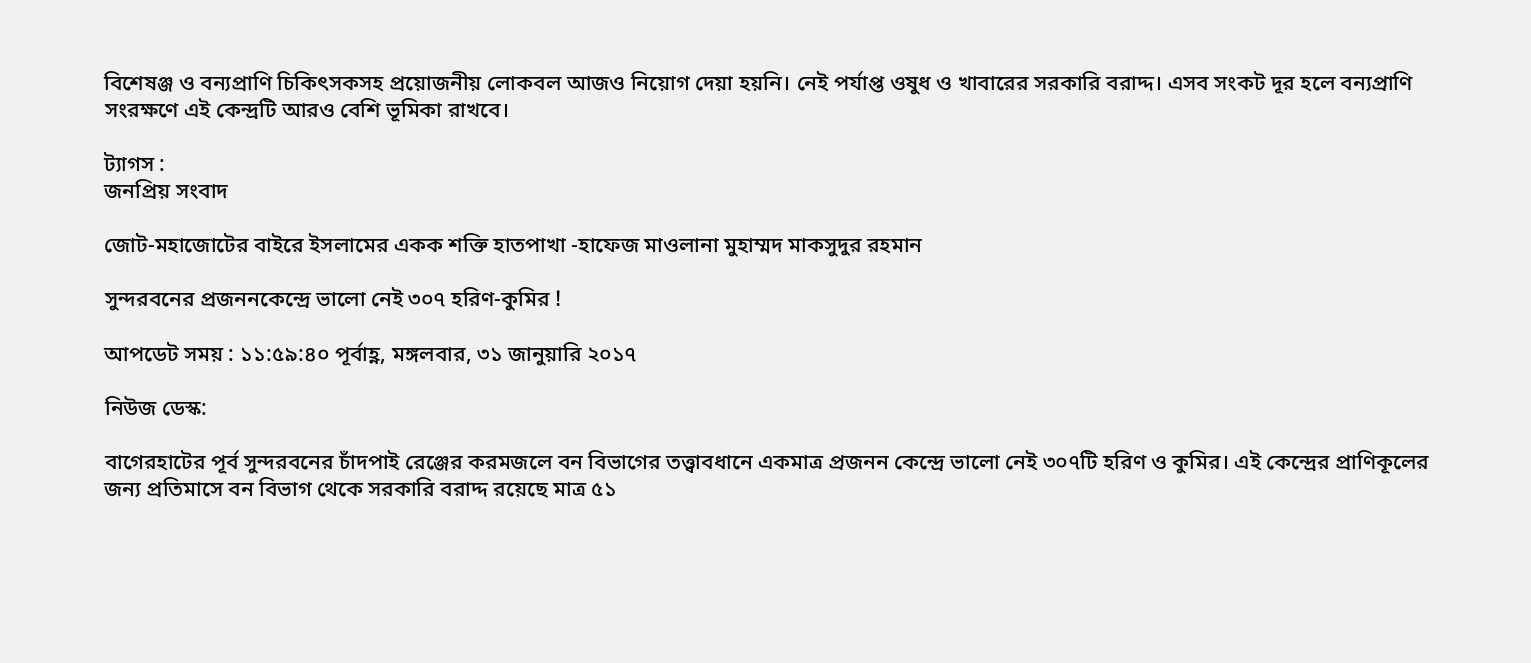বিশেষঞ্জ ও বন্যপ্রাণি চিকিৎসকসহ প্রয়োজনীয় লোকবল আজও নিয়োগ দেয়া হয়নি। নেই পর্যাপ্ত ওষুধ ও খাবারের সরকারি বরাদ্দ। এসব সংকট দূর হলে বন্যপ্রাণি সংরক্ষণে এই কেন্দ্রটি আরও বেশি ভূমিকা রাখবে।

ট্যাগস :
জনপ্রিয় সংবাদ

জোট-মহাজোটের বাইরে ইসলামের একক শক্তি হাতপাখা -হাফেজ মাওলানা মুহাম্মদ মাকসুদুর রহমান

সুন্দরবনের প্রজননকেন্দ্রে ভালো নেই ৩০৭ হরিণ-কুমির !

আপডেট সময় : ১১:৫৯:৪০ পূর্বাহ্ণ, মঙ্গলবার, ৩১ জানুয়ারি ২০১৭

নিউজ ডেস্ক:

বাগেরহাটের পূর্ব সুন্দরবনের চাঁদপাই রেঞ্জের করমজলে বন বিভাগের তত্ত্বাবধানে একমাত্র প্রজনন কেন্দ্রে ভালো নেই ৩০৭টি হরিণ ও কুমির। এই কেন্দ্রের প্রাণিকূলের জন্য প্রতিমাসে বন বিভাগ থেকে সরকারি বরাদ্দ রয়েছে মাত্র ৫১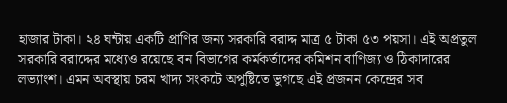হাজার টাকা। ২৪ ঘন্টায় একটি প্রাণির জন্য সরকারি বরাদ্দ মাত্র ৫ টাকা ৫৩ পয়সা। এই অপ্রতুল সরকারি বরাদ্দের মধ্যেও রয়েছে বন বিভাগের কর্মকর্তাদের কমিশন বাণিজ্য ও ঠিকাদারের লভ্যাংশ। এমন অবস্থায় চরম খাদ্য সংকটে অপুষ্টিতে ভুগছে এই প্রজনন কেন্দ্রের সব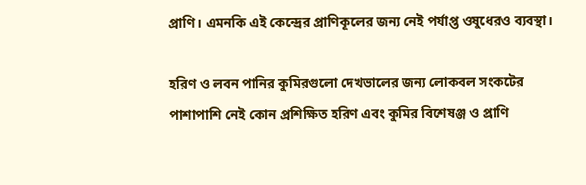প্রাণি। এমনকি এই কেন্দ্রের প্রাণিকূলের জন্য নেই পর্যাপ্ত ওষুধেরও ব্যবস্থা।

হরিণ ও লবন পানির কুমিরগুলো দেখভালের জন্য লোকবল সংকটের পাশাপাশি নেই কোন প্রশিক্ষিত হরিণ এবং কুমির বিশেষঞ্জ ও প্রাণি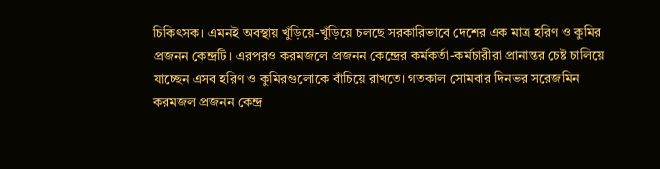চিকিৎসক। এমনই অবস্থায় খুঁড়িয়ে-খুঁড়িয়ে চলছে সরকারিভাবে দেশের এক মাত্র হরিণ ও কুমির প্রজনন কেন্দ্রটি। এরপরও করমজলে প্রজনন কেন্দ্রের কর্মকর্তা-কর্মচারীরা প্রানান্তর চেষ্ট চালিয়ে যাচ্ছেন এসব হরিণ ও কুমিরগুলোকে বাঁচিয়ে রাখতে। গতকাল সোমবার দিনভর সরেজমিন করমজল প্রজনন কেন্দ্র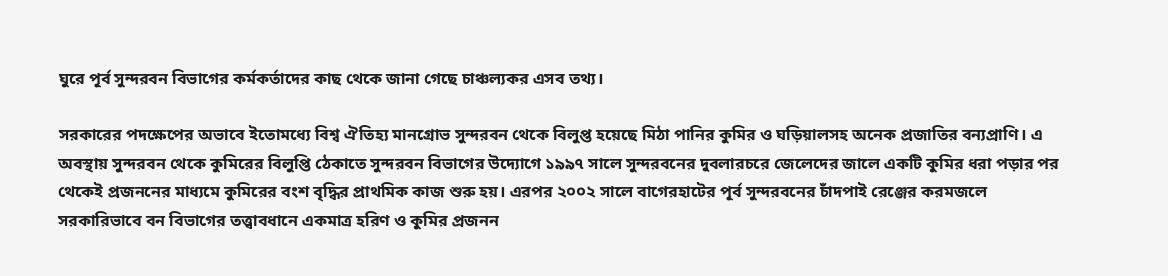ঘুরে পূর্ব সুন্দরবন বিভাগের কর্মকর্তাদের কাছ থেকে জানা গেছে চাঞ্চল্যকর এসব তথ্য।

সরকারের পদক্ষেপের অভাবে ইতোমধ্যে বিশ্ব ঐতিহ্য মানগ্রোভ সুন্দরবন থেকে বিলুপ্ত হয়েছে মিঠা পানির কুমির ও ঘড়িয়ালসহ অনেক প্রজাতির বন্যপ্রাণি। এ অবস্থায় সুন্দরবন থেকে কুমিরের বিলুপ্তি ঠেকাতে সুন্দরবন বিভাগের উদ্যোগে ১৯৯৭ সালে সুন্দরবনের দুবলারচরে জেলেদের জালে একটি কুমির ধরা পড়ার পর থেকেই প্রজননের মাধ্যমে কুমিরের বংশ বৃদ্ধির প্রাথমিক কাজ শুরু হয়। এরপর ২০০২ সালে বাগেরহাটের পূর্ব সুন্দরবনের চাঁদপাই রেঞ্জের করমজলে সরকারিভাবে বন বিভাগের তত্ত্বাবধানে একমাত্র হরিণ ও কুমির প্রজনন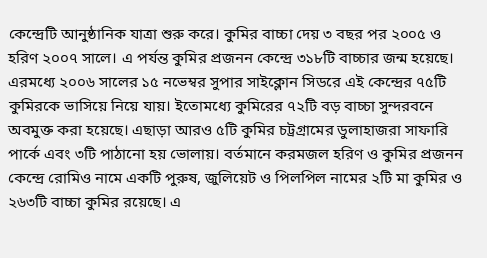কেন্দ্রেটি আনুষ্ঠানিক যাত্রা শুরু করে। কুমির বাচ্চা দেয় ৩ বছর পর ২০০৫ ও হরিণ ২০০৭ সালে। এ পর্যন্ত কুমির প্রজনন কেন্দ্রে ৩১৮টি বাচ্চার জন্ম হয়েছে। এরমধ্যে ২০০৬ সালের ১৫ নভেম্বর সুপার সাইক্লোন সিডরে এই কেন্দ্রের ৭৫টি কুমিরকে ভাসিয়ে নিয়ে যায়। ইতোমধ্যে কুমিরের ৭২টি বড় বাচ্চা সুন্দরবনে অবমুক্ত করা হয়েছে। এছাড়া আরও ৫টি কুমির চট্রগ্রামের ডুলাহাজরা সাফারি পার্কে এবং ৩টি পাঠানো হয় ভোলায়। বর্তমানে করমজল হরিণ ও কুমির প্রজনন কেন্দ্রে রোমিও নামে একটি পুরুষ, জুলিয়েট ও পিলপিল নামের ২টি মা কুমির ও ২৬৩টি বাচ্চা কুমির রয়েছে। এ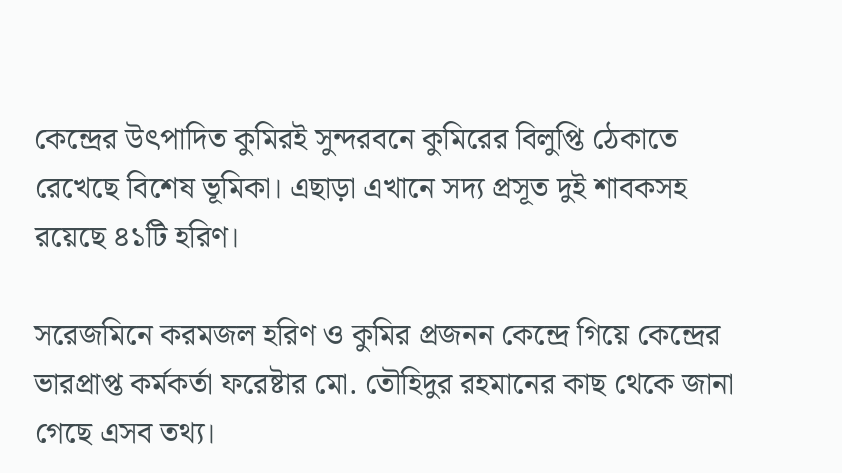কেন্দ্রের উৎপাদিত কুমিরই সুন্দরবনে কুমিরের বিলুপ্তি ঠেকাতে রেখেছে বিশেষ ভূমিকা। এছাড়া এখানে সদ্য প্রসূত দুই শাবকসহ রয়েছে ৪১টি হরিণ।

সরেজমিনে করমজল হরিণ ও কুমির প্রজনন কেন্দ্রে গিয়ে কেন্দ্রের ভারপ্রাপ্ত কর্মকর্তা ফরেষ্টার মো. তৌহিদুর রহমানের কাছ থেকে জানা গেছে এসব তথ্য।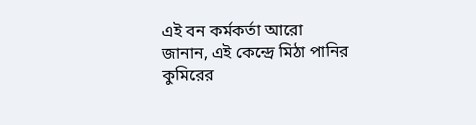এই বন কর্মকর্তা আরো জানান, এই কেন্দ্রে মিঠা পানির কুমিরের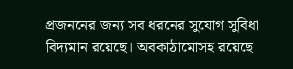প্রজননের জন্য সব ধরনের সুযোগ সুবিধা বিদ্যমান রয়েছে। অবকাঠামোসহ রয়েছে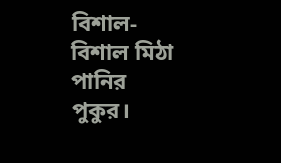বিশাল-বিশাল মিঠা পানির পুকুর।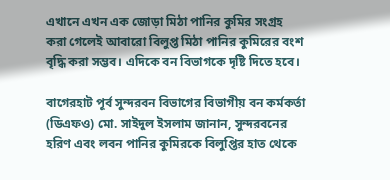এখানে এখন এক জোড়া মিঠা পানির কুমির সংগ্রহ করা গেলেই আবারো বিলুপ্ত মিঠা পানির কুমিরের বংশ বৃদ্ধি করা সম্ভব। এদিকে বন বিভাগকে দৃষ্টি দিতে হবে।

বাগেরহাট পূর্ব সুন্দরবন বিভাগের বিভাগীয় বন কর্মকর্তা (ডিএফও) মো. সাইদুল ইসলাম জানান, সুন্দরবনের হরিণ এবং লবন পানির কুমিরকে বিলুপ্তির হাত থেকে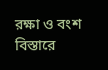রক্ষা ও বংশ বিস্তারে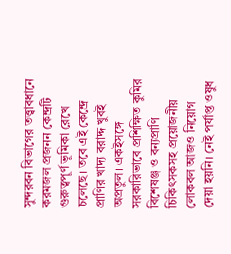সুন্দরবন বিভাগের তত্ত্বাবধানে করমজল প্রজনন কেন্দ্রটি গুরুত্বপূর্ণ ভূমিকা রেখে চলেছে। তবে এই কেন্দ্রে প্রাণির খাদ্য বরাদ্দ খুবই অপ্রতুল। একইসঙ্গে সরকারিভাবে প্রশিক্ষিত কুমির বিশেষঞ্জ ও বন্যপ্রাণি চিকিৎসকসহ প্রয়োজনীয় লোকবল আজও নিয়োগ দেয়া হয়নি। নেই পর্যাপ্ত ওষুধ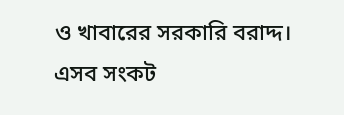ও খাবারের সরকারি বরাদ্দ। এসব সংকট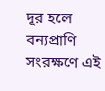দূর হলে বন্যপ্রাণি সংরক্ষণে এই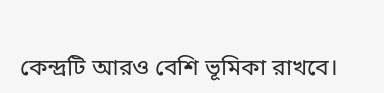কেন্দ্রটি আরও বেশি ভূমিকা রাখবে।